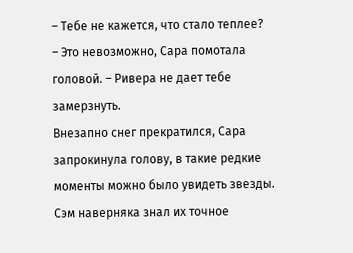– Тебе не кажется, что стало теплее?
– Это невозможно, Сара помотала головой. – Ривера не дает тебе замерзнуть.
Внезапно снег прекратился, Сара запрокинула голову, в такие редкие моменты можно было увидеть звезды. Сэм наверняка знал их точное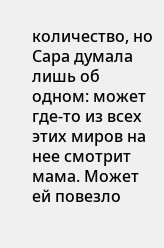количество, но Сара думала лишь об одном: может где-то из всех этих миров на нее смотрит мама. Может ей повезло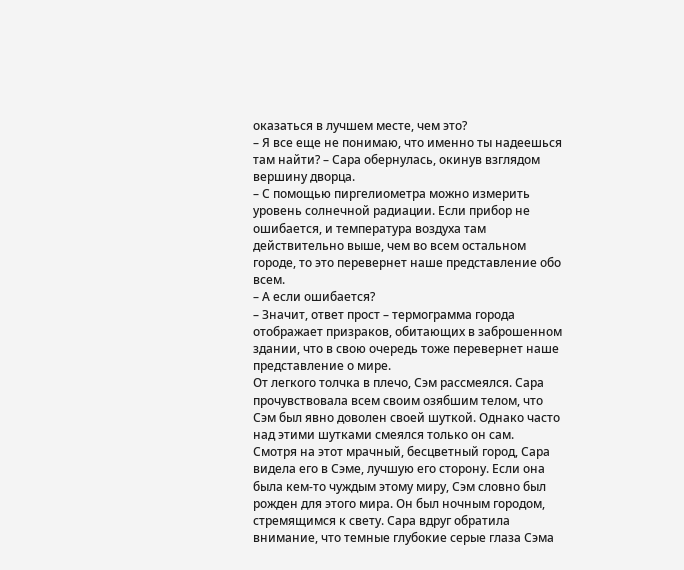оказаться в лучшем месте, чем это?
– Я все еще не понимаю, что именно ты надеешься там найти? – Сара обернулась, окинув взглядом вершину дворца.
– С помощью пиргелиометра можно измерить уровень солнечной радиации. Если прибор не ошибается, и температура воздуха там действительно выше, чем во всем остальном городе, то это перевернет наше представление обо всем.
– А если ошибается?
– Значит, ответ прост – термограмма города отображает призраков, обитающих в заброшенном здании, что в свою очередь тоже перевернет наше представление о мире.
От легкого толчка в плечо, Сэм рассмеялся. Сара прочувствовала всем своим озябшим телом, что Сэм был явно доволен своей шуткой. Однако часто над этими шутками смеялся только он сам.
Смотря на этот мрачный, бесцветный город, Сара видела его в Сэме, лучшую его сторону. Если она была кем-то чуждым этому миру, Сэм словно был рожден для этого мира. Он был ночным городом, стремящимся к свету. Сара вдруг обратила внимание, что темные глубокие серые глаза Сэма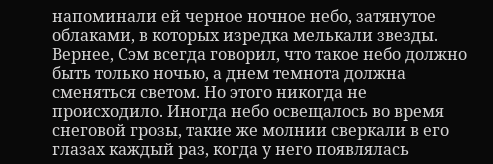напоминали ей черное ночное небо, затянутое облаками, в которых изредка мелькали звезды. Вернее, Сэм всегда говорил, что такое небо должно быть только ночью, а днем темнота должна сменяться светом. Но этого никогда не происходило. Иногда небо освещалось во время снеговой грозы, такие же молнии сверкали в его глазах каждый раз, когда у него появлялась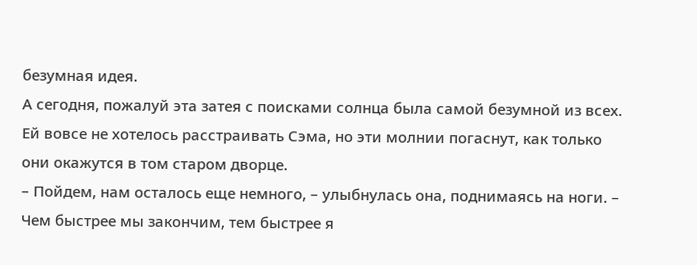безумная идея.
А сегодня, пожалуй эта затея с поисками солнца была самой безумной из всех. Ей вовсе не хотелось расстраивать Сэма, но эти молнии погаснут, как только они окажутся в том старом дворце.
– Пойдем, нам осталось еще немного, – улыбнулась она, поднимаясь на ноги. – Чем быстрее мы закончим, тем быстрее я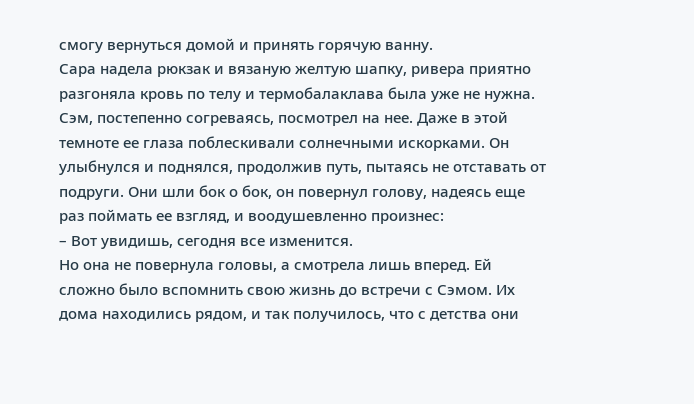смогу вернуться домой и принять горячую ванну.
Сара надела рюкзак и вязаную желтую шапку, ривера приятно разгоняла кровь по телу и термобалаклава была уже не нужна. Сэм, постепенно согреваясь, посмотрел на нее. Даже в этой темноте ее глаза поблескивали солнечными искорками. Он улыбнулся и поднялся, продолжив путь, пытаясь не отставать от подруги. Они шли бок о бок, он повернул голову, надеясь еще раз поймать ее взгляд, и воодушевленно произнес:
– Вот увидишь, сегодня все изменится.
Но она не повернула головы, а смотрела лишь вперед. Ей сложно было вспомнить свою жизнь до встречи с Сэмом. Их дома находились рядом, и так получилось, что с детства они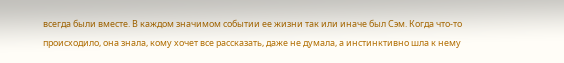всегда были вместе. В каждом значимом событии ее жизни так или иначе был Сэм. Когда что-то происходило, она знала, кому хочет все рассказать, даже не думала, а инстинктивно шла к нему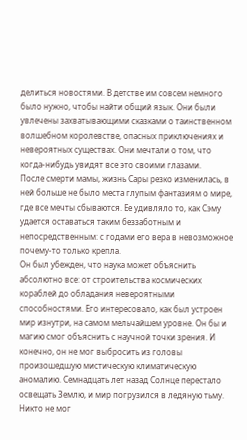делиться новостями. В детстве им совсем немного было нужно, чтобы найти общий язык. Они были увлечены захватывающими сказками о таинственном волшебном королевстве, опасных приключениях и невероятных существах. Они мечтали о том, что когда-нибудь увидят все это своими глазами.
После смерти мамы, жизнь Сары резко изменилась, в ней больше не было места глупым фантазиям о мире, где все мечты сбываются. Ее удивляло то, как Сэму удается оставаться таким беззаботным и непосредственным: с годами его вера в невозможное почему-то только крепла.
Он был убежден, что наука может объяснить абсолютно все: от строительства космических кораблей до обладания невероятными способностями. Его интересовало, как был устроен мир изнутри, на самом мельчайшем уровне. Он бы и магию смог объяснить с научной точки зрения. И конечно, он не мог выбросить из головы произошедшую мистическую климатическую аномалию. Семнадцать лет назад Солнце перестало освещать Землю, и мир погрузился в ледяную тьму. Никто не мог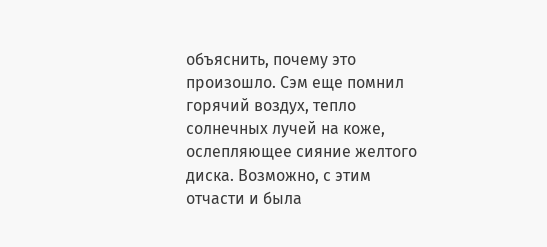объяснить, почему это произошло. Сэм еще помнил горячий воздух, тепло солнечных лучей на коже, ослепляющее сияние желтого диска. Возможно, с этим отчасти и была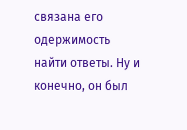связана его одержимость найти ответы. Ну и конечно, он был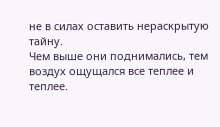не в силах оставить нераскрытую тайну.
Чем выше они поднимались, тем воздух ощущался все теплее и теплее.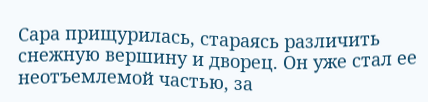Сара прищурилась, стараясь различить снежную вершину и дворец. Он уже стал ее неотъемлемой частью, за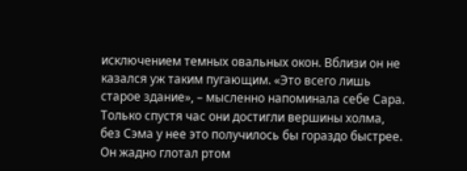исключением темных овальных окон. Вблизи он не казался уж таким пугающим. «Это всего лишь старое здание», – мысленно напоминала себе Сара.
Только спустя час они достигли вершины холма, без Сэма у нее это получилось бы гораздо быстрее. Он жадно глотал ртом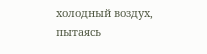холодный воздух, пытаясь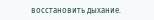восстановить дыхание.